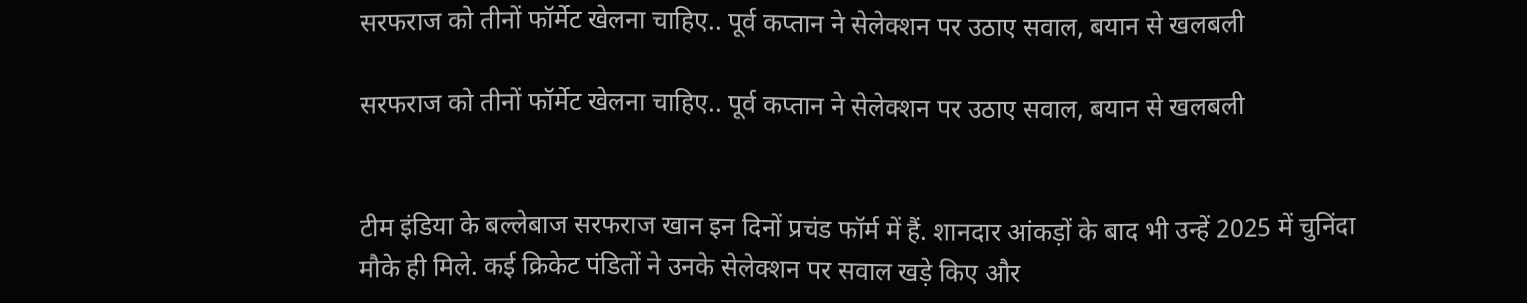सरफराज को तीनों फॉर्मेट खेलना चाहिए.. पूर्व कप्तान ने सेलेक्शन पर उठाए सवाल, बयान से खलबली

सरफराज को तीनों फॉर्मेट खेलना चाहिए.. पूर्व कप्तान ने सेलेक्शन पर उठाए सवाल, बयान से खलबली


टीम इंडिया के बल्लेबाज सरफराज खान इन दिनों प्रचंड फॉर्म में हैं. शानदार आंकड़ों के बाद भी उन्हें 2025 में चुनिंदा मौके ही मिले. कई क्रिकेट पंडितों ने उनके सेलेक्शन पर सवाल खड़े किए और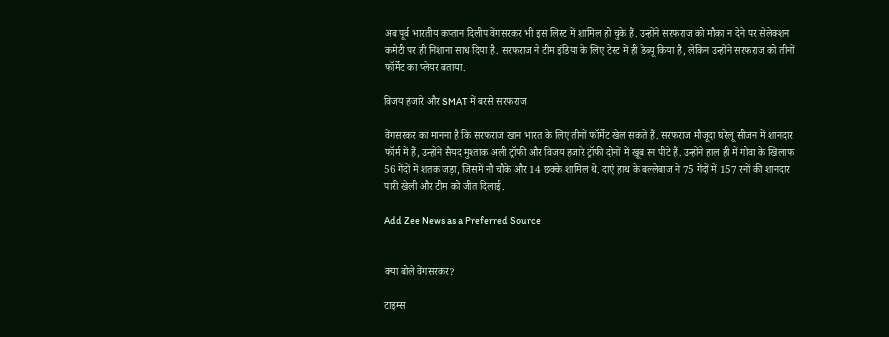अब पूर्व भारतीय कप्तान दिलीप वेंगसरकर भी इस लिस्ट में शामिल हो चुके हैं. उन्होंने सरफराज को मौका न देने पर सेलेक्शन कमेटी पर ही निशाना साध दिया है. सरफराज ने टीम इंडिया के लिए टेस्ट में ही डेब्यू किया है, लेकिन उन्होंने सरफराज को तीनों फॉर्मेट का प्लेयर बताया.

विजय हजारे और SMAT में बरसे सरफराज

वेंगसरकर का मानना है कि सरफराज खान भारत के लिए तीनों फॉर्मेट खेल सकते हैं. सरफराज मौजूदा घरेलू सीजन में शानदार फॉर्म में हैं, उन्होंने सैयद मुश्ताक अली ट्रॉफी और विजय हजारे ट्रॉफी दोनों में खूब रन पीटे हैं. उन्होंने हाल ही में गोवा के खिलाफ 56 गेंदों में शतक जड़ा, जिसमें नौ चौके और 14 छक्के शामिल थे. दाएं हाथ के बल्लेबाज ने 75 गेंदों में 157 रनों की शानदार पारी खेली और टीम को जीत दिलाई.

Add Zee News as a Preferred Source


क्या बोले वेंगसरकर?

टाइम्स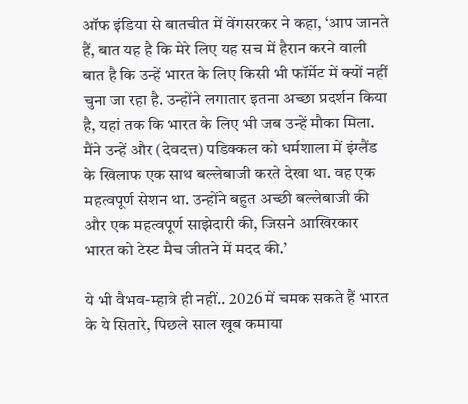ऑफ इंडिया से बातचीत में वेंगसरकर ने कहा, ‘आप जानते हैं, बात यह है कि मेरे लिए यह सच में हैरान करने वाली बात है कि उन्हें भारत के लिए किसी भी फॉर्मेट में क्यों नहीं चुना जा रहा है. उन्होंने लगातार इतना अच्छा प्रदर्शन किया है, यहां तक कि भारत के लिए भी जब उन्हें मौका मिला. मैंने उन्हें और (देवदत्त) पडिक्कल को धर्मशाला में इंग्लैंड के खिलाफ एक साथ बल्लेबाजी करते देखा था. वह एक महत्वपूर्ण सेशन था. उन्होंने बहुत अच्छी बल्लेबाजी की और एक महत्वपूर्ण साझेदारी की, जिसने आखिरकार भारत को टेस्ट मैच जीतने में मदद की.’

ये भी वैभव-म्हात्रे ही नहीं.. 2026 में चमक सकते हैं भारत के ये सितारे, पिछले साल खूब कमाया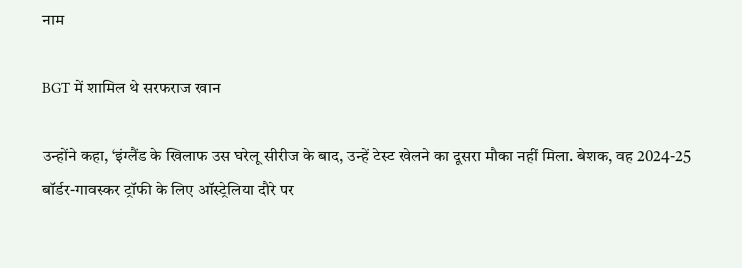नाम

BGT में शामिल थे सरफराज खान

उन्होंने कहा, ‘इंग्लैंड के खिलाफ उस घरेलू सीरीज के बाद, उन्हें टेस्ट खेलने का दूसरा मौका नहीं मिला. बेशक, वह 2024-25 बॉर्डर-गावस्कर ट्रॉफी के लिए ऑस्ट्रेलिया दौरे पर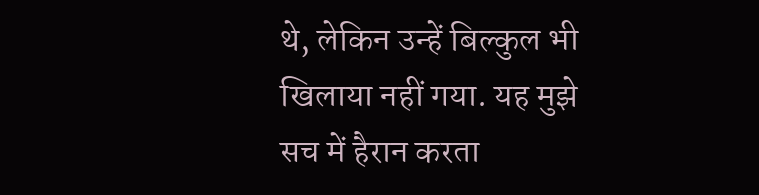थे, लेकिन उन्हें बिल्कुल भी खिलाया नहीं गया. यह मुझे सच में हैरान करता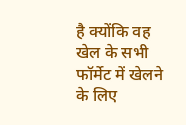है क्योंकि वह खेल के सभी फॉर्मेट में खेलने के लिए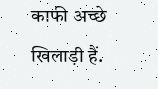काफी अच्छे खिलाड़ी हैं.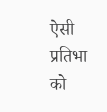ऐसी प्रतिभा को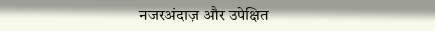नजरअंदाज़ और उपेक्षित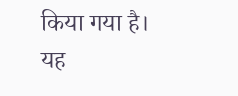किया गया है। यह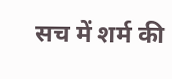सच में शर्म की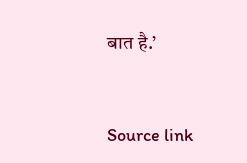बात है.’



Source link